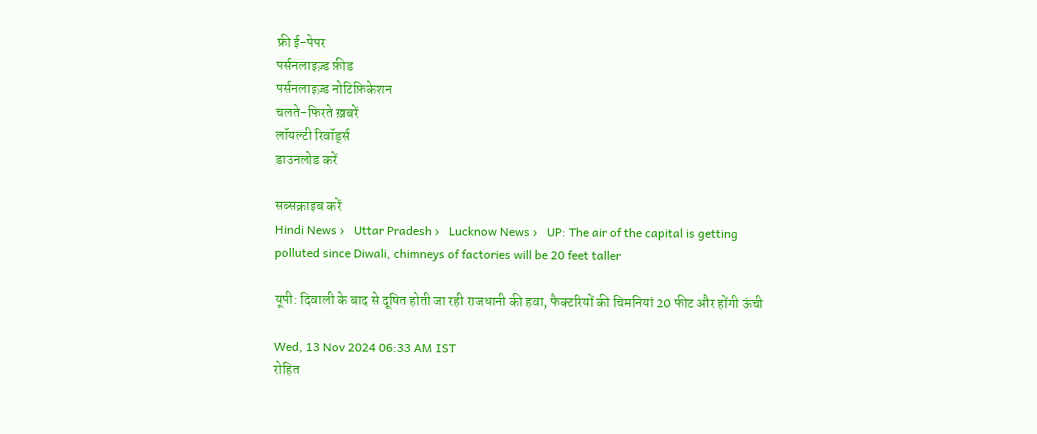फ्री ई-पेपर
पर्सनलाइज़्ड फ़ीड
पर्सनलाइज़्ड नोटिफ़िकेशन
चलते-फिरते ख़बरें
लॉयल्टी रिवॉर्ड्स
डाउनलोड करें

सब्सक्राइब करें
Hindi News ›   Uttar Pradesh ›   Lucknow News ›   UP: The air of the capital is getting polluted since Diwali, chimneys of factories will be 20 feet taller

यूपी: दिवाली के बाद से दूषित होती जा रही राजधानी की हवा, फैक्टरियों की चिमनियां 20 फीट और होंगी ऊंची

Wed, 13 Nov 2024 06:33 AM IST
रोहित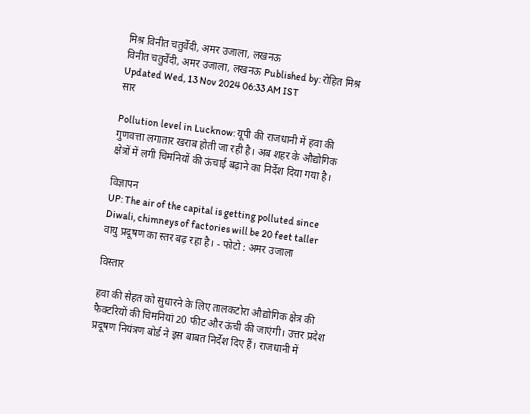मिश्र विनीत चतुर्वेदी, अमर उजाला, लखनऊ
विनीत चतुर्वेदी, अमर उजाला, लखनऊ Published by: रोहित मिश्र Updated Wed, 13 Nov 2024 06:33 AM IST
सार

Pollution level in Lucknow: यूपी की राजधानी में हवा की गुणवत्ता लगातार खराब होती जा रही है। अब शहर के औद्योगिक क्षेत्रों में लगी चिमनियों की ऊंचाई बढ़ाने का निर्देश दिया गया है।

विज्ञापन
UP: The air of the capital is getting polluted since Diwali, chimneys of factories will be 20 feet taller
वायु प्रदूषण का स्तर बढ़ रहा है। - फोटो : अमर उजाला

विस्तार

हवा की सेहत को सुधारने के लिए तालकटोरा औद्योगिक क्षेत्र की फैक्टरियों की चिमनियां 20 फीट और ऊंची की जाएंगी। उत्तर प्रदेश प्रदूषण नियंत्रण बोर्ड ने इस बाबत निर्देश दिए हैं। राजधानी में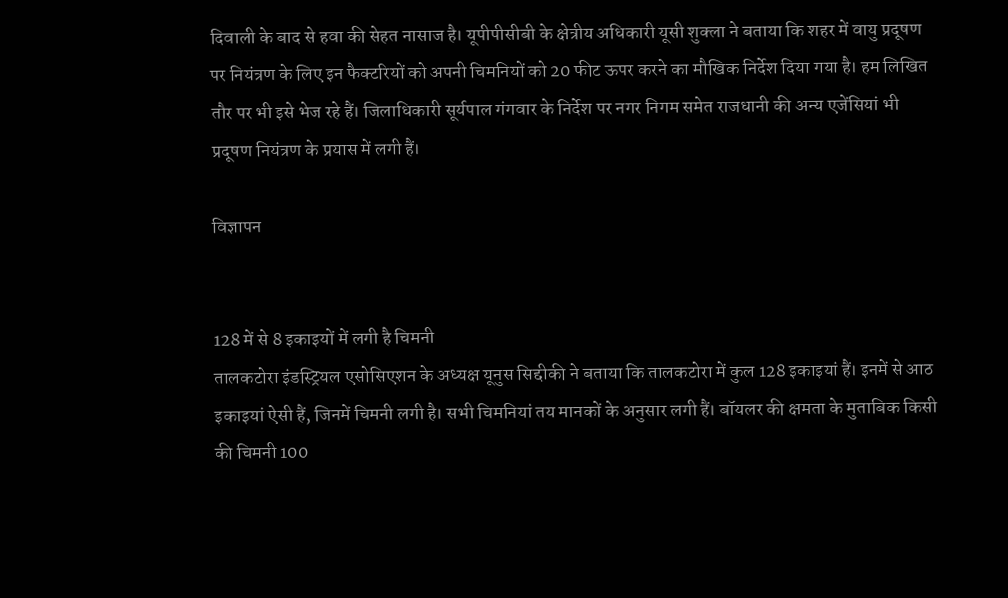दिवाली के बाद से हवा की सेहत नासाज है। यूपीपीसीबी के क्षेत्रीय अधिकारी यूसी शुक्ला ने बताया कि शहर में वायु प्रदूषण पर नियंत्रण के लिए इन फैक्टरियों को अपनी चिमनियों को 20 फीट ऊपर करने का मौखिक निर्देश दिया गया है। हम लिखित तौर पर भी इसे भेज रहे हैं। जिलाधिकारी सूर्यपाल गंगवार के निर्देश पर नगर निगम समेत राजधानी की अन्य एजेंसियां भी प्रदूषण नियंत्रण के प्रयास में लगी हैं।

विज्ञापन


128 में से 8 इकाइयों में लगी है चिमनी
तालकटोरा इंडस्ट्रियल एसोसिएशन के अध्यक्ष यूनुस सिद्दीकी ने बताया कि तालकटोरा में कुल 128 इकाइयां हैं। इनमें से आठ इकाइयां ऐसी हैं, जिनमें चिमनी लगी है। सभी चिमनियां तय मानकों के अनुसार लगी हैं। बॉयलर की क्षमता के मुताबिक किसी की चिमनी 100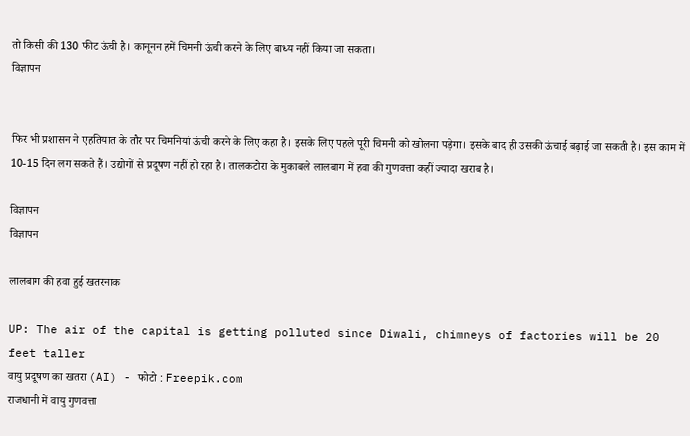तो किसी की 130 फीट ऊंची है। कानूनन हमें चिमनी ऊंची करने के लिए बाध्य नहीं किया जा सकता।
विज्ञापन


फिर भी प्रशासन ने एहतियात के तौर पर चिमनियां ऊंची करने के लिए कहा है। इसके लिए पहले पूरी चिमनी को खोलना पड़ेगा। इसके बाद ही उसकी ऊंचाई बढ़ाई जा सकती है। इस काम में 10-15 दिन लग सकते हैं। उद्योगों से प्रदूषण नहीं हो रहा है। तालकटोरा के मुकाबले लालबाग में हवा की गुणवत्ता कहीं ज्यादा खराब है।

विज्ञापन
विज्ञापन

लालबाग की हवा हुई खतरनाक

UP: The air of the capital is getting polluted since Diwali, chimneys of factories will be 20 feet taller
वायु प्रदूषण का खतरा (AI) - फोटो : Freepik.com
राजधानी में वायु गुणवत्ता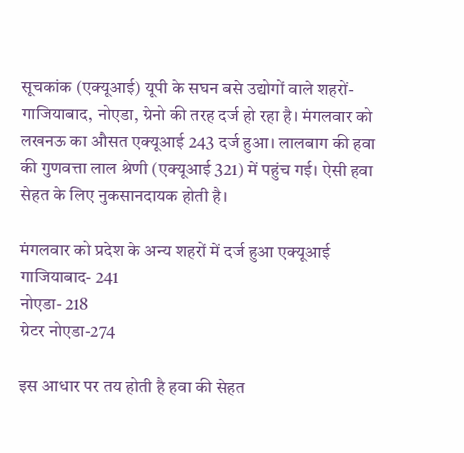सूचकांक (एक्यूआई) यूपी के सघन बसे उद्योगों वाले शहरों-गाजियाबाद, नोएडा, ग्रेनो की तरह दर्ज हो रहा है। मंगलवार को लखनऊ का औसत एक्यूआई 243 दर्ज हुआ। लालबाग की हवा की गुणवत्ता लाल श्रेणी (एक्यूआई 321) में पहुंच गई। ऐसी हवा सेहत के लिए नुकसानदायक होती है।

मंगलवार को प्रदेश के अन्य शहरों में दर्ज हुआ एक्यूआई
गाजियाबाद- 241
नोएडा- 218
ग्रेटर नोएडा-274

इस आधार पर तय होती है हवा की सेहत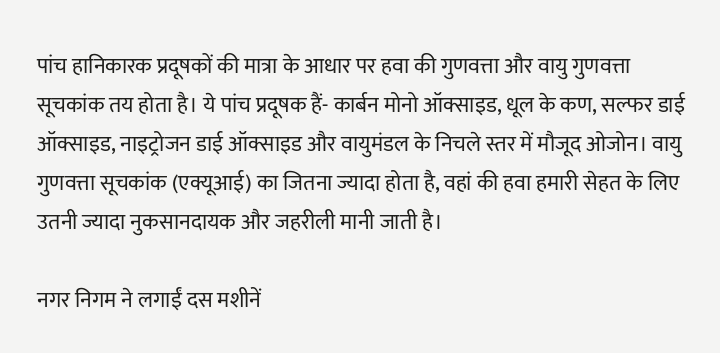पांच हानिकारक प्रदूषकों की मात्रा के आधार पर हवा की गुणवत्ता और वायु गुणवत्ता सूचकांक तय होता है। ये पांच प्रदूषक हैं- कार्बन मोनो ऑक्साइड, धूल के कण, सल्फर डाई ऑक्साइड, नाइट्रोजन डाई ऑक्साइड और वायुमंडल के निचले स्तर में मौजूद ओजोन। वायु गुणवत्ता सूचकांक (एक्यूआई) का जितना ज्यादा होता है, वहां की हवा हमारी सेहत के लिए उतनी ज्यादा नुकसानदायक और जहरीली मानी जाती है।

नगर निगम ने लगाईं दस मशीनें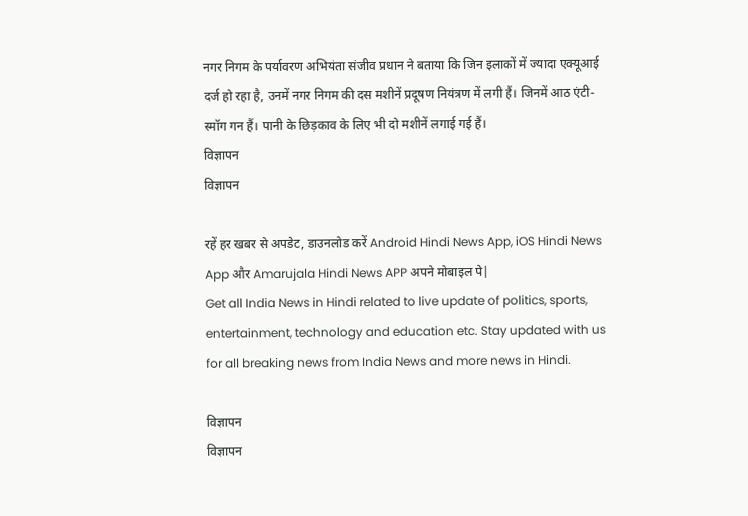नगर निगम के पर्यावरण अभियंता संजीव प्रधान ने बताया कि जिन इलाकों में ज्यादा एक्यूआई दर्ज हो रहा है, उनमें नगर निगम की दस मशीनें प्रदूषण नियंत्रण में लगी हैं। जिनमें आठ एंटी-स्मॉग गन हैं। पानी के छिड़काव के लिए भी दो मशीनें लगाई गई हैं।
विज्ञापन
विज्ञापन

रहें हर खबर से अपडेट, डाउनलोड करें Android Hindi News App, iOS Hindi News App और Amarujala Hindi News APP अपने मोबाइल पे|
Get all India News in Hindi related to live update of politics, sports, entertainment, technology and education etc. Stay updated with us for all breaking news from India News and more news in Hindi.

विज्ञापन
विज्ञापन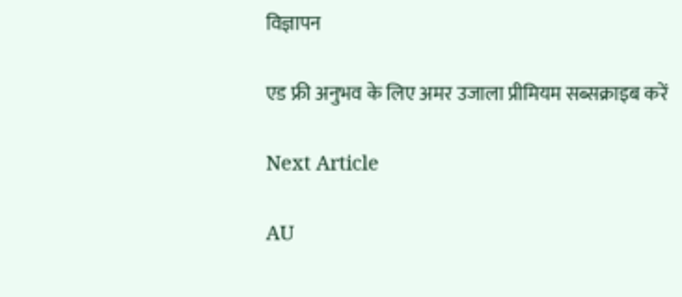विज्ञापन

एड फ्री अनुभव के लिए अमर उजाला प्रीमियम सब्सक्राइब करें

Next Article

AU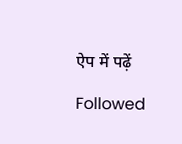ऐप में पढ़ें

Followed